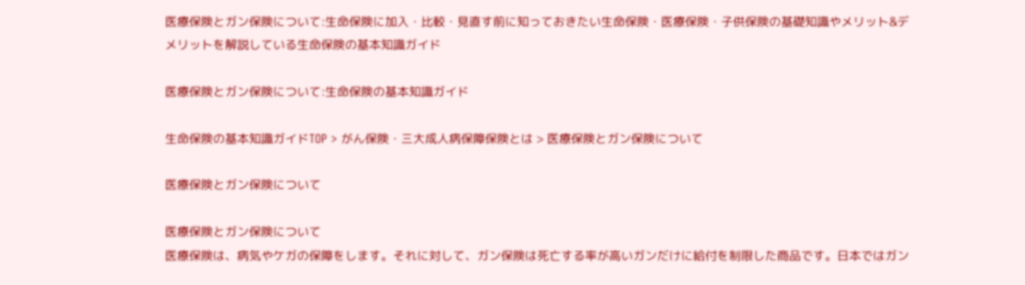医療保険とガン保険について:生命保険に加入・比較・見直す前に知っておきたい生命保険・医療保険・子供保険の基礎知識やメリット&デメリットを解説している生命保険の基本知識ガイド

医療保険とガン保険について:生命保険の基本知識ガイド

生命保険の基本知識ガイドTOP > がん保険・三大成人病保障保険とは > 医療保険とガン保険について

医療保険とガン保険について

医療保険とガン保険について
医療保険は、病気やケガの保障をします。それに対して、ガン保険は死亡する率が高いガンだけに給付を制限した商品です。日本ではガン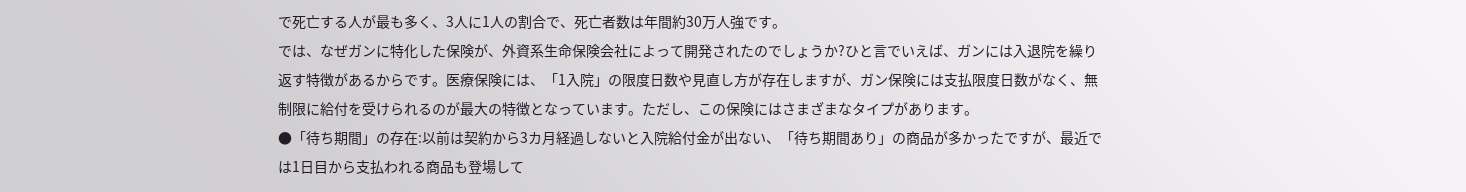で死亡する人が最も多く、3人に1人の割合で、死亡者数は年間約30万人強です。
では、なぜガンに特化した保険が、外資系生命保険会社によって開発されたのでしょうか?ひと言でいえば、ガンには入退院を繰り返す特徴があるからです。医療保険には、「1入院」の限度日数や見直し方が存在しますが、ガン保険には支払限度日数がなく、無制限に給付を受けられるのが最大の特徴となっています。ただし、この保険にはさまざまなタイプがあります。
●「待ち期間」の存在:以前は契約から3カ月経過しないと入院給付金が出ない、「待ち期間あり」の商品が多かったですが、最近では1日目から支払われる商品も登場して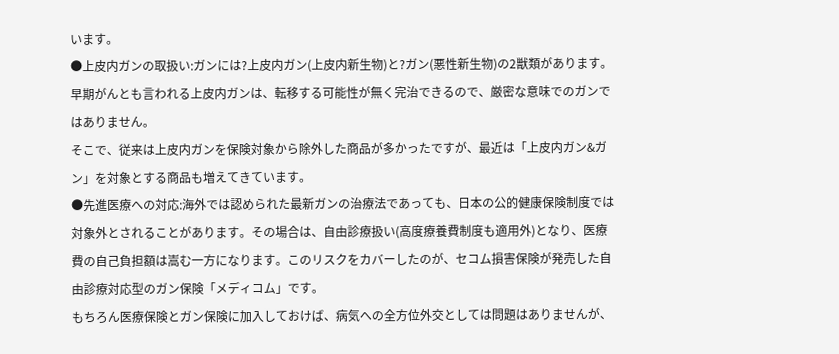います。
●上皮内ガンの取扱い:ガンには?上皮内ガン(上皮内新生物)と?ガン(悪性新生物)の2獣類があります。早期がんとも言われる上皮内ガンは、転移する可能性が無く完治できるので、厳密な意味でのガンではありません。
そこで、従来は上皮内ガンを保険対象から除外した商品が多かったですが、最近は「上皮内ガン&ガン」を対象とする商品も増えてきています。
●先進医療への対応:海外では認められた最新ガンの治療法であっても、日本の公的健康保険制度では対象外とされることがあります。その場合は、自由診療扱い(高度療養費制度も適用外)となり、医療費の自己負担額は嵩む一方になります。このリスクをカバーしたのが、セコム損害保険が発売した自由診療対応型のガン保険「メディコム」です。
もちろん医療保険とガン保険に加入しておけば、病気への全方位外交としては問題はありませんが、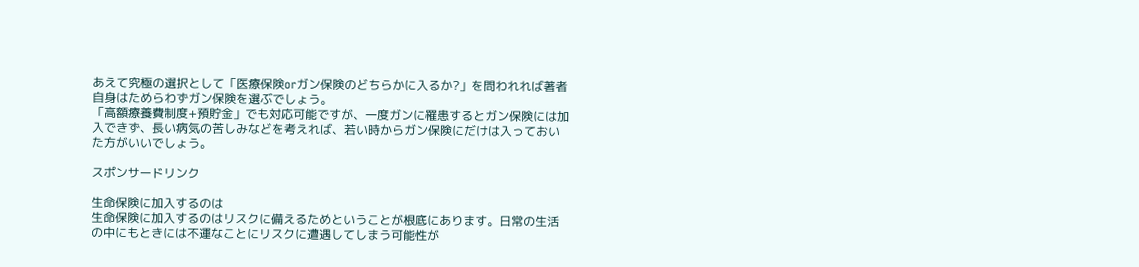あえて究極の選択として「医療保険orガン保険のどちらかに入るか?」を問われれば著者自身はためらわずガン保険を選ぶでしょう。
「高額療養費制度+預貯金」でも対応可能ですが、一度ガンに罹患するとガン保険には加入できず、長い病気の苦しみなどを考えれば、若い時からガン保険にだけは入っておいた方がいいでしょう。

スポンサードリンク

生命保険に加入するのは
生命保険に加入するのはリスクに備えるためということが根底にあります。日常の生活の中にもときには不運なことにリスクに遭遇してしまう可能性が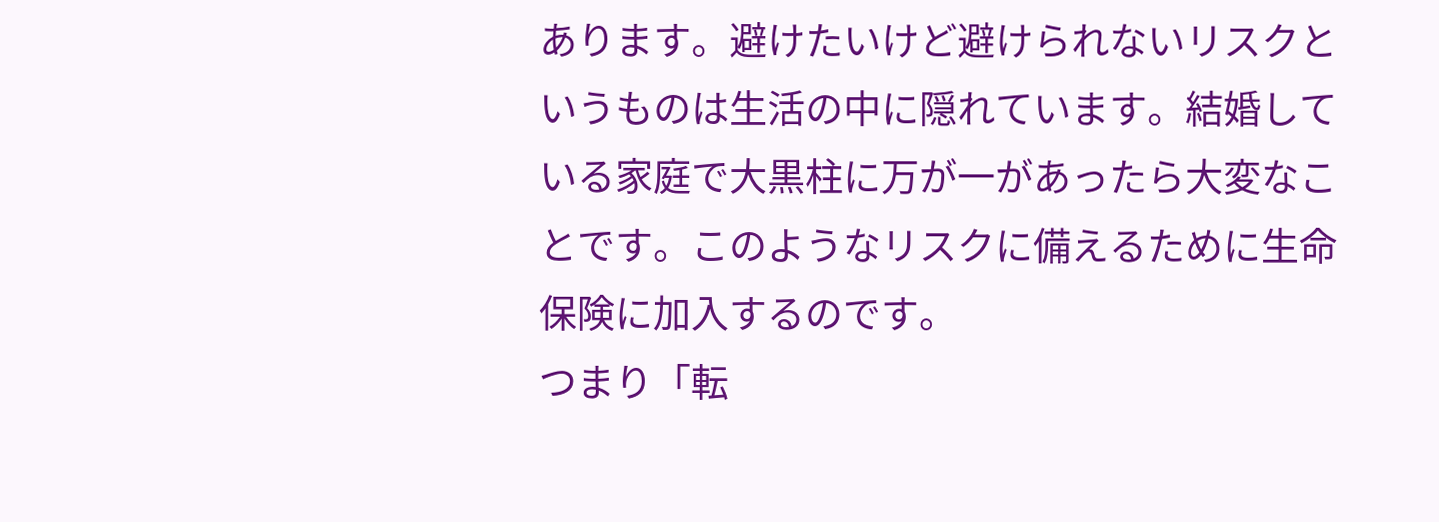あります。避けたいけど避けられないリスクというものは生活の中に隠れています。結婚している家庭で大黒柱に万が一があったら大変なことです。このようなリスクに備えるために生命保険に加入するのです。
つまり「転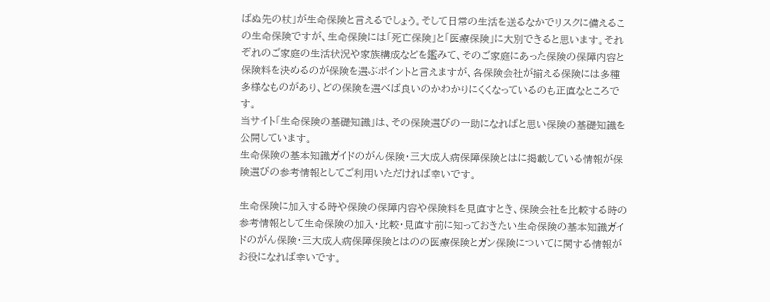ばぬ先の杖」が生命保険と言えるでしょう。そして日常の生活を送るなかでリスクに備えるこの生命保険ですが、生命保険には「死亡保険」と「医療保険」に大別できると思います。それぞれのご家庭の生活状況や家族構成などを鑑みて、そのご家庭にあった保険の保障内容と保険料を決めるのが保険を選ぶポイントと言えますが、各保険会社が揃える保険には多種多様なものがあり、どの保険を選べば良いのかわかりにくくなっているのも正直なところです。
当サイト「生命保険の基礎知識」は、その保険選びの一助になればと思い保険の基礎知識を公開しています。
生命保険の基本知識ガイドのがん保険・三大成人病保障保険とはに掲載している情報が保険選びの参考情報としてご利用いただければ幸いです。

生命保険に加入する時や保険の保障内容や保険料を見直すとき、保険会社を比較する時の参考情報として生命保険の加入・比較・見直す前に知っておきたい生命保険の基本知識ガイドのがん保険・三大成人病保障保険とはのの医療保険とガン保険についてに関する情報がお役になれば幸いです。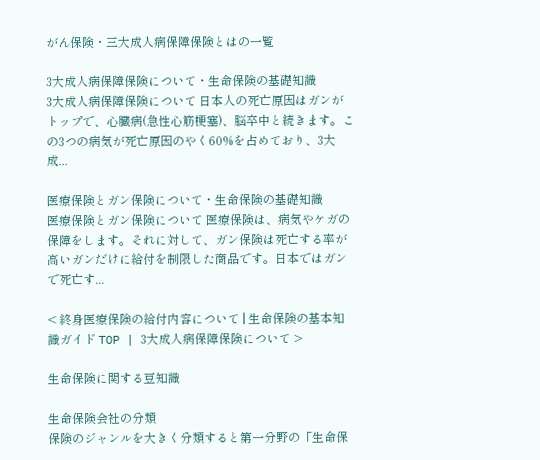がん保険・三大成人病保障保険とはの一覧

3大成人病保障保険について・生命保険の基礎知識
3大成人病保障保険について 日本人の死亡原因はガンがトップで、心臓病(急性心筋梗塞)、脳卒中と続きます。この3つの病気が死亡原因のやく60%を占めており、3大成...

医療保険とガン保険について・生命保険の基礎知識
医療保険とガン保険について 医療保険は、病気やケガの保障をします。それに対して、ガン保険は死亡する率が高いガンだけに給付を制限した商品です。日本ではガンで死亡す...

< 終身医療保険の給付内容について | 生命保険の基本知識ガイド TOP | 3大成人病保障保険について >

生命保険に関する豆知識

生命保険会社の分類
保険のジャンルを大きく分類すると第一分野の「生命保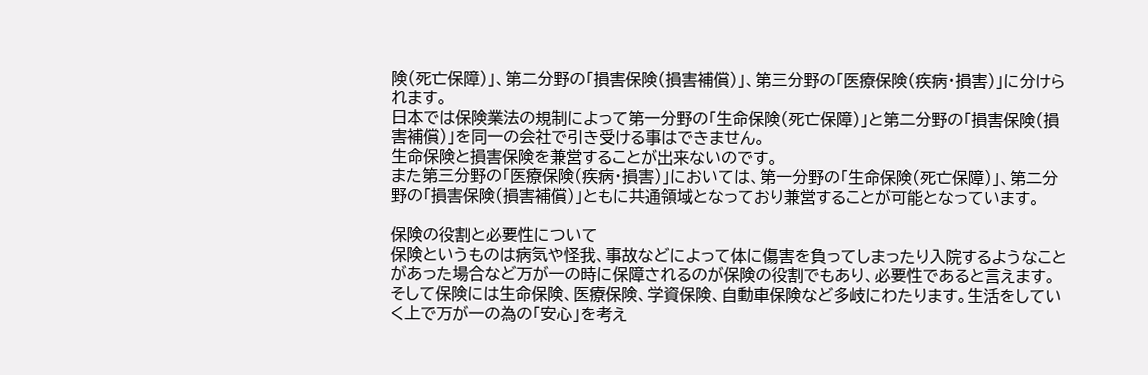険(死亡保障)」、第二分野の「損害保険(損害補償)」、第三分野の「医療保険(疾病・損害)」に分けられます。
日本では保険業法の規制によって第一分野の「生命保険(死亡保障)」と第二分野の「損害保険(損害補償)」を同一の会社で引き受ける事はできません。
生命保険と損害保険を兼営することが出来ないのです。
また第三分野の「医療保険(疾病・損害)」においては、第一分野の「生命保険(死亡保障)」、第二分野の「損害保険(損害補償)」ともに共通領域となっており兼営することが可能となっています。

保険の役割と必要性について
保険というものは病気や怪我、事故などによって体に傷害を負ってしまったり入院するようなことがあった場合など万が一の時に保障されるのが保険の役割でもあり、必要性であると言えます。
そして保険には生命保険、医療保険、学資保険、自動車保険など多岐にわたります。生活をしていく上で万が一の為の「安心」を考え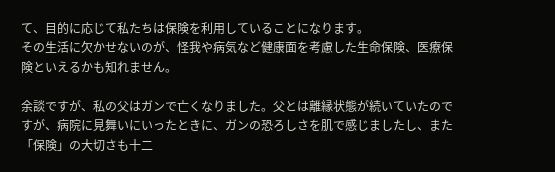て、目的に応じて私たちは保険を利用していることになります。
その生活に欠かせないのが、怪我や病気など健康面を考慮した生命保険、医療保険といえるかも知れません。

余談ですが、私の父はガンで亡くなりました。父とは離縁状態が続いていたのですが、病院に見舞いにいったときに、ガンの恐ろしさを肌で感じましたし、また「保険」の大切さも十二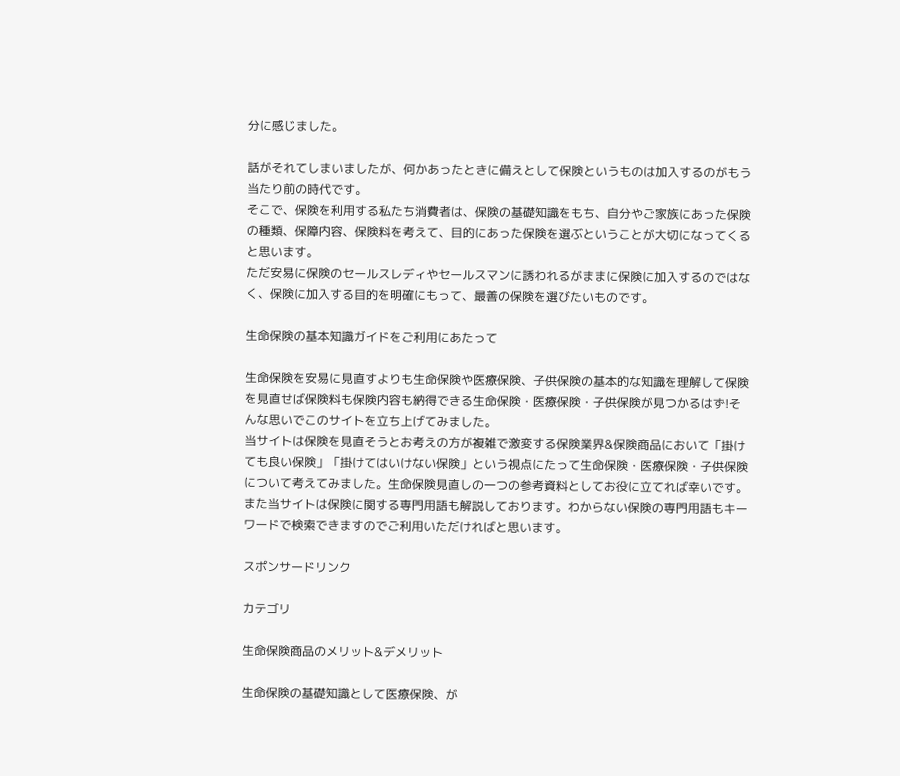分に感じました。

話がそれてしまいましたが、何かあったときに備えとして保険というものは加入するのがもう当たり前の時代です。
そこで、保険を利用する私たち消費者は、保険の基礎知識をもち、自分やご家族にあった保険の種類、保障内容、保険料を考えて、目的にあった保険を選ぶということが大切になってくると思います。
ただ安易に保険のセールスレディやセールスマンに誘われるがままに保険に加入するのではなく、保険に加入する目的を明確にもって、最善の保険を選びたいものです。

生命保険の基本知識ガイドをご利用にあたって

生命保険を安易に見直すよりも生命保険や医療保険、子供保険の基本的な知識を理解して保険を見直せば保険料も保険内容も納得できる生命保険・医療保険・子供保険が見つかるはず!そんな思いでこのサイトを立ち上げてみました。
当サイトは保険を見直そうとお考えの方が複雑で激変する保険業界&保険商品において「掛けても良い保険」「掛けてはいけない保険」という視点にたって生命保険・医療保険・子供保険について考えてみました。生命保険見直しの一つの参考資料としてお役に立てれば幸いです。
また当サイトは保険に関する専門用語も解説しております。わからない保険の専門用語もキーワードで検索できますのでご利用いただければと思います。

スポンサードリンク

カテゴリ

生命保険商品のメリット&デメリット

生命保険の基礎知識として医療保険、が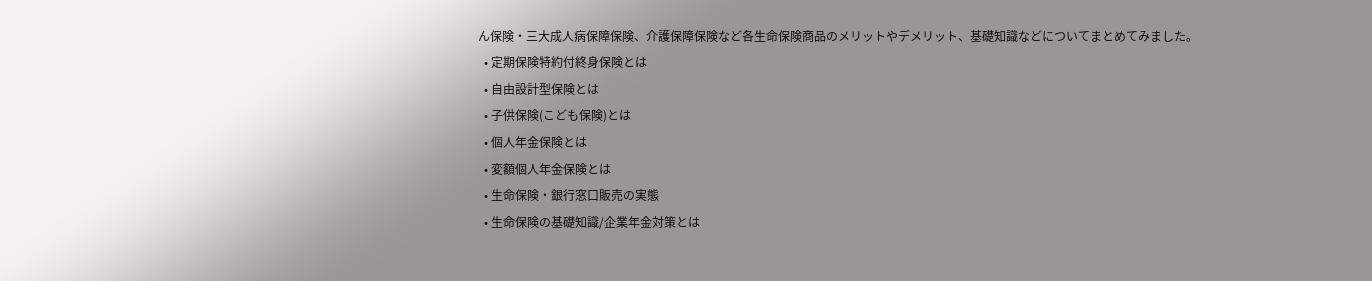ん保険・三大成人病保障保険、介護保障保険など各生命保険商品のメリットやデメリット、基礎知識などについてまとめてみました。
  • 定期保険特約付終身保険とは
  • 自由設計型保険とは
  • 子供保険(こども保険)とは
  • 個人年金保険とは
  • 変額個人年金保険とは
  • 生命保険・銀行窓口販売の実態
  • 生命保険の基礎知識/企業年金対策とは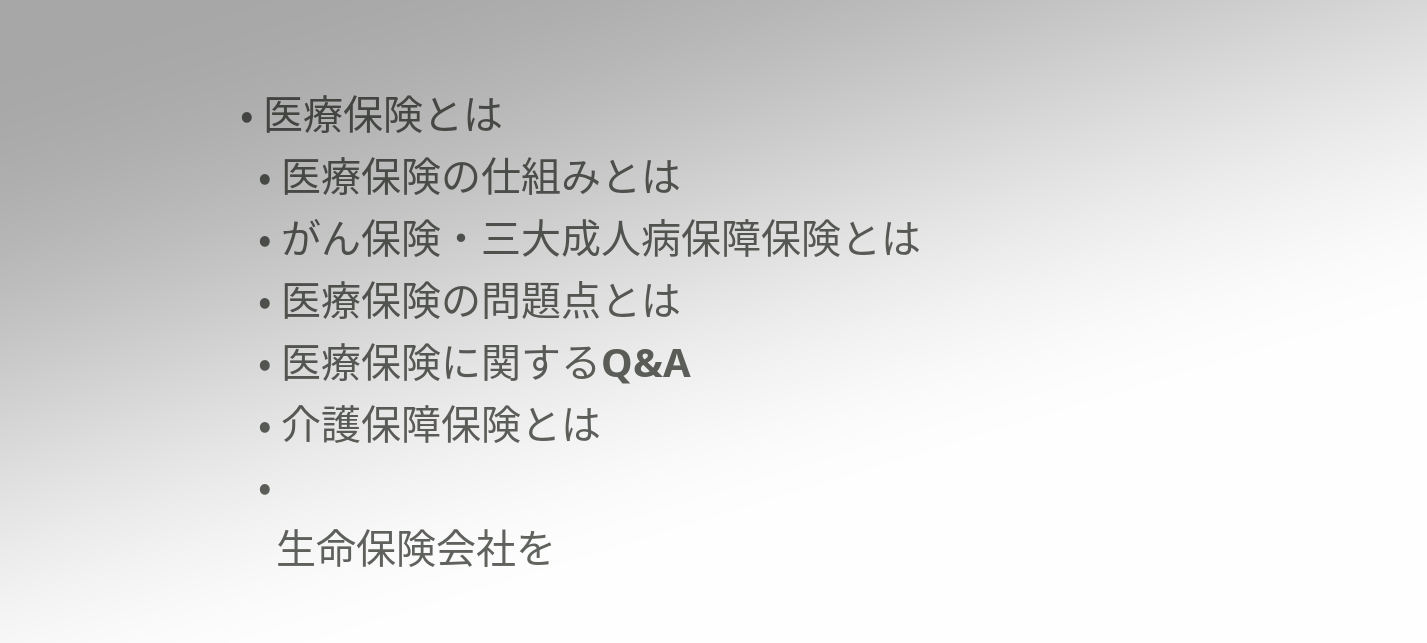• 医療保険とは
  • 医療保険の仕組みとは
  • がん保険・三大成人病保障保険とは
  • 医療保険の問題点とは
  • 医療保険に関するQ&A
  • 介護保障保険とは
  •
    生命保険会社を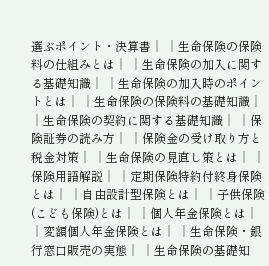選ぶポイント・決算書│ │生命保険の保険料の仕組みとは│ │生命保険の加入に関する基礎知識│ │生命保険の加入時のポイントとは│ │生命保険の保険料の基礎知識│ │生命保険の契約に関する基礎知識│ │保険証券の読み方│ │保険金の受け取り方と税金対策│ │生命保険の見直し策とは│ │保険用語解説│ │定期保険特約付終身保険とは│ │自由設計型保険とは│ │子供保険(こども保険)とは│ │個人年金保険とは│ │変額個人年金保険とは│ │生命保険・銀行窓口販売の実態│ │生命保険の基礎知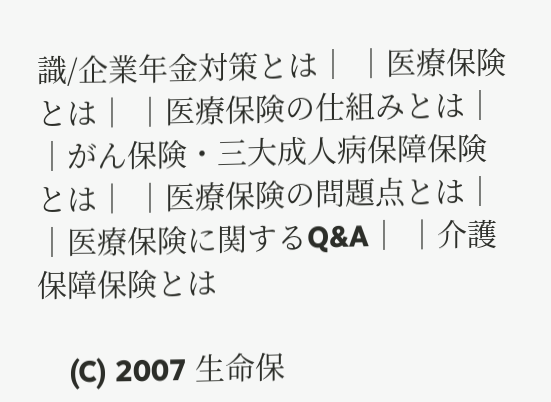識/企業年金対策とは│ │医療保険とは│ │医療保険の仕組みとは│ │がん保険・三大成人病保障保険とは│ │医療保険の問題点とは│ │医療保険に関するQ&A│ │介護保障保険とは

    (C) 2007 生命保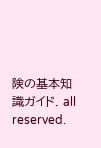険の基本知識ガイド. all reserved.